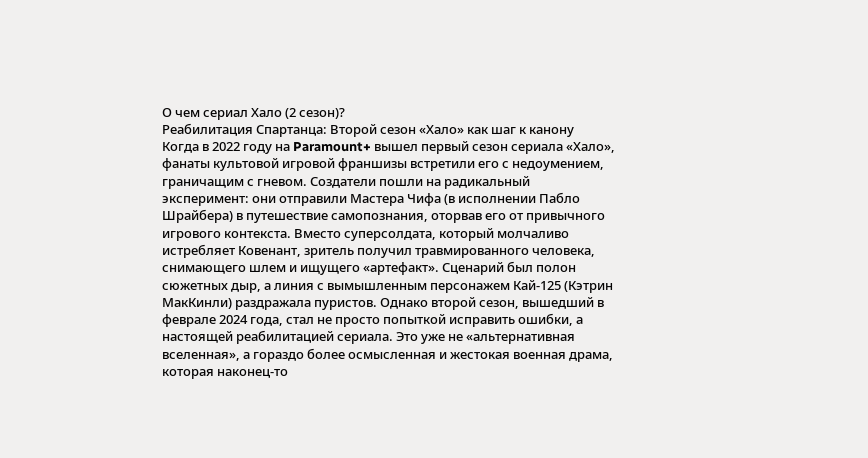О чем сериал Хало (2 сезон)?
Реабилитация Спартанца: Второй сезон «Хало» как шаг к канону
Когда в 2022 году на Paramount+ вышел первый сезон сериала «Хало», фанаты культовой игровой франшизы встретили его с недоумением, граничащим с гневом. Создатели пошли на радикальный эксперимент: они отправили Мастера Чифа (в исполнении Пабло Шрайбера) в путешествие самопознания, оторвав его от привычного игрового контекста. Вместо суперсолдата, который молчаливо истребляет Ковенант, зритель получил травмированного человека, снимающего шлем и ищущего «артефакт». Сценарий был полон сюжетных дыр, а линия с вымышленным персонажем Кай-125 (Кэтрин МакКинли) раздражала пуристов. Однако второй сезон, вышедший в феврале 2024 года, стал не просто попыткой исправить ошибки, а настоящей реабилитацией сериала. Это уже не «альтернативная вселенная», а гораздо более осмысленная и жестокая военная драма, которая наконец-то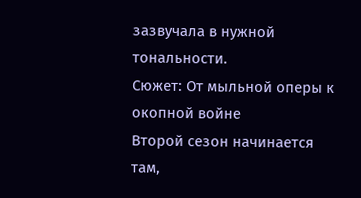зазвучала в нужной тональности.
Сюжет: От мыльной оперы к окопной войне
Второй сезон начинается там,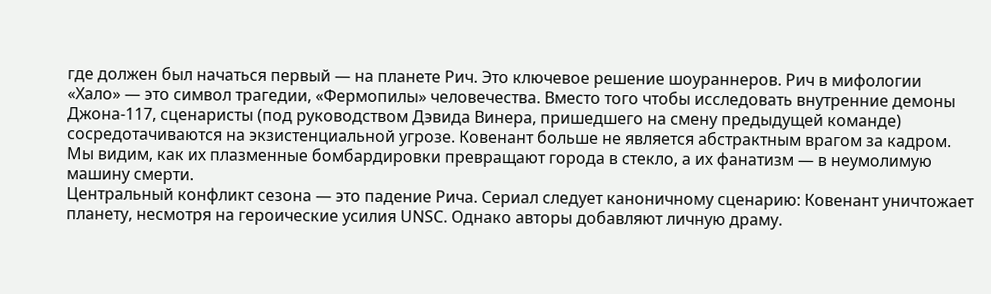где должен был начаться первый — на планете Рич. Это ключевое решение шоураннеров. Рич в мифологии «Хало» — это символ трагедии, «Фермопилы» человечества. Вместо того чтобы исследовать внутренние демоны Джона-117, сценаристы (под руководством Дэвида Винера, пришедшего на смену предыдущей команде) сосредотачиваются на экзистенциальной угрозе. Ковенант больше не является абстрактным врагом за кадром. Мы видим, как их плазменные бомбардировки превращают города в стекло, а их фанатизм — в неумолимую машину смерти.
Центральный конфликт сезона — это падение Рича. Сериал следует каноничному сценарию: Ковенант уничтожает планету, несмотря на героические усилия UNSC. Однако авторы добавляют личную драму.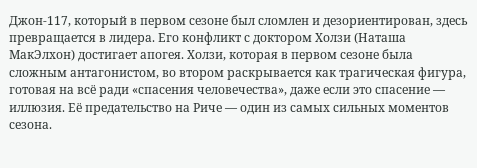Джон-117, который в первом сезоне был сломлен и дезориентирован, здесь превращается в лидера. Его конфликт с доктором Холзи (Наташа МакЭлхон) достигает апогея. Холзи, которая в первом сезоне была сложным антагонистом, во втором раскрывается как трагическая фигура, готовая на всё ради «спасения человечества», даже если это спасение — иллюзия. Её предательство на Риче — один из самых сильных моментов сезона.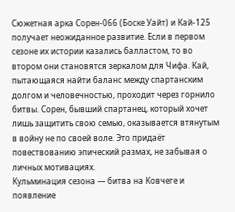Сюжетная арка Сорен-066 (Боске Уайт) и Кай-125 получает неожиданное развитие. Если в первом сезоне их истории казались балластом, то во втором они становятся зеркалом для Чифа. Кай, пытающаяся найти баланс между спартанским долгом и человечностью, проходит через горнило битвы. Сорен, бывший спартанец, который хочет лишь защитить свою семью, оказывается втянутым в войну не по своей воле. Это придаёт повествованию эпический размах, не забывая о личных мотивациях.
Кульминация сезона — битва на Ковчеге и появление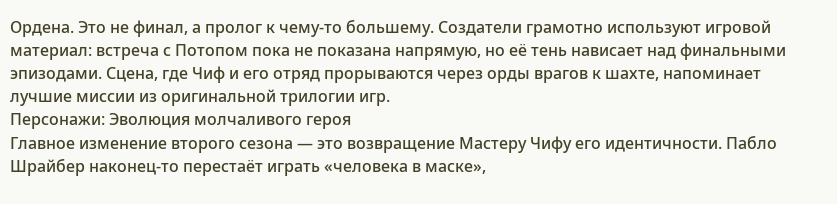Ордена. Это не финал, а пролог к чему-то большему. Создатели грамотно используют игровой материал: встреча с Потопом пока не показана напрямую, но её тень нависает над финальными эпизодами. Сцена, где Чиф и его отряд прорываются через орды врагов к шахте, напоминает лучшие миссии из оригинальной трилогии игр.
Персонажи: Эволюция молчаливого героя
Главное изменение второго сезона — это возвращение Мастеру Чифу его идентичности. Пабло Шрайбер наконец-то перестаёт играть «человека в маске»,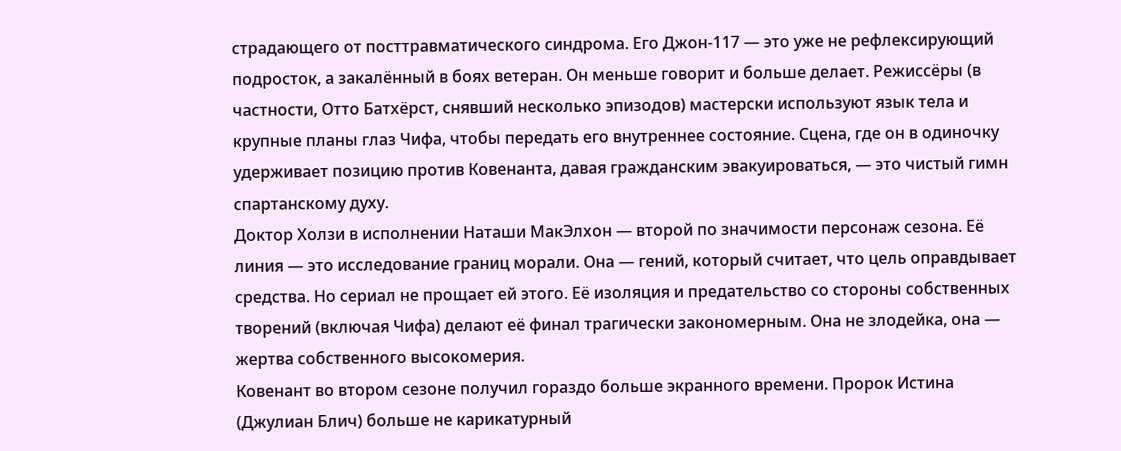страдающего от посттравматического синдрома. Его Джон-117 — это уже не рефлексирующий подросток, а закалённый в боях ветеран. Он меньше говорит и больше делает. Режиссёры (в частности, Отто Батхёрст, снявший несколько эпизодов) мастерски используют язык тела и крупные планы глаз Чифа, чтобы передать его внутреннее состояние. Сцена, где он в одиночку удерживает позицию против Ковенанта, давая гражданским эвакуироваться, — это чистый гимн спартанскому духу.
Доктор Холзи в исполнении Наташи МакЭлхон — второй по значимости персонаж сезона. Её линия — это исследование границ морали. Она — гений, который считает, что цель оправдывает средства. Но сериал не прощает ей этого. Её изоляция и предательство со стороны собственных творений (включая Чифа) делают её финал трагически закономерным. Она не злодейка, она — жертва собственного высокомерия.
Ковенант во втором сезоне получил гораздо больше экранного времени. Пророк Истина (Джулиан Блич) больше не карикатурный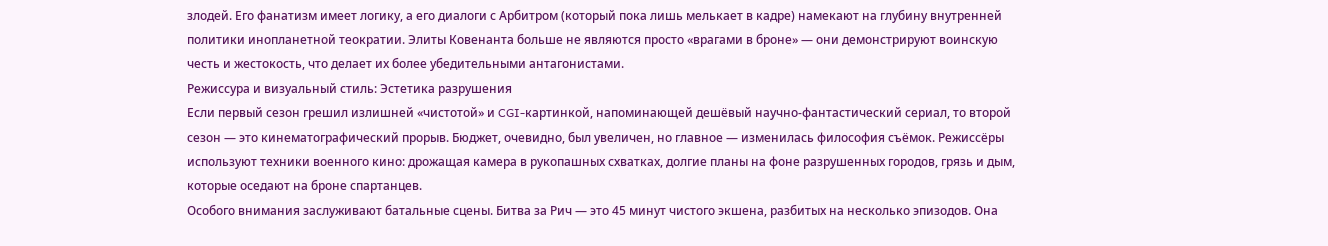злодей. Его фанатизм имеет логику, а его диалоги с Арбитром (который пока лишь мелькает в кадре) намекают на глубину внутренней политики инопланетной теократии. Элиты Ковенанта больше не являются просто «врагами в броне» — они демонстрируют воинскую честь и жестокость, что делает их более убедительными антагонистами.
Режиссура и визуальный стиль: Эстетика разрушения
Если первый сезон грешил излишней «чистотой» и CGI-картинкой, напоминающей дешёвый научно-фантастический сериал, то второй сезон — это кинематографический прорыв. Бюджет, очевидно, был увеличен, но главное — изменилась философия съёмок. Режиссёры используют техники военного кино: дрожащая камера в рукопашных схватках, долгие планы на фоне разрушенных городов, грязь и дым, которые оседают на броне спартанцев.
Особого внимания заслуживают батальные сцены. Битва за Рич — это 45 минут чистого экшена, разбитых на несколько эпизодов. Она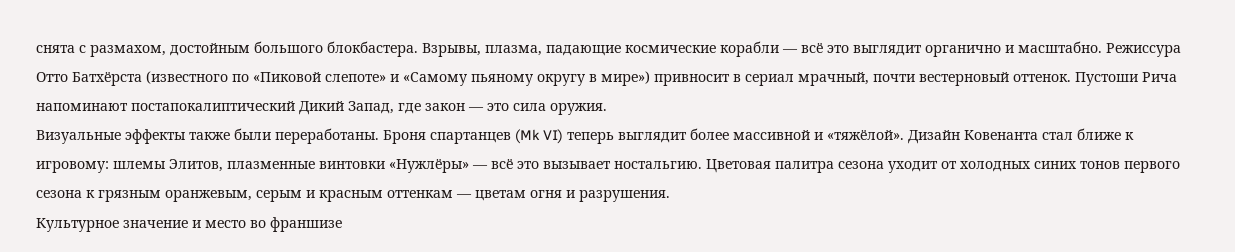снята с размахом, достойным большого блокбастера. Взрывы, плазма, падающие космические корабли — всё это выглядит органично и масштабно. Режиссура Отто Батхёрста (известного по «Пиковой слепоте» и «Самому пьяному округу в мире») привносит в сериал мрачный, почти вестерновый оттенок. Пустоши Рича напоминают постапокалиптический Дикий Запад, где закон — это сила оружия.
Визуальные эффекты также были переработаны. Броня спартанцев (Mk VI) теперь выглядит более массивной и «тяжёлой». Дизайн Ковенанта стал ближе к игровому: шлемы Элитов, плазменные винтовки «Нужлёры» — всё это вызывает ностальгию. Цветовая палитра сезона уходит от холодных синих тонов первого сезона к грязным оранжевым, серым и красным оттенкам — цветам огня и разрушения.
Культурное значение и место во франшизе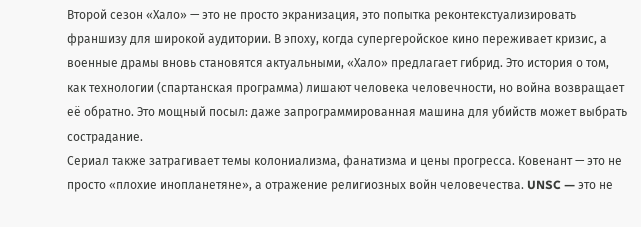Второй сезон «Хало» — это не просто экранизация, это попытка реконтекстуализировать франшизу для широкой аудитории. В эпоху, когда супергеройское кино переживает кризис, а военные драмы вновь становятся актуальными, «Хало» предлагает гибрид. Это история о том, как технологии (спартанская программа) лишают человека человечности, но война возвращает её обратно. Это мощный посыл: даже запрограммированная машина для убийств может выбрать сострадание.
Сериал также затрагивает темы колониализма, фанатизма и цены прогресса. Ковенант — это не просто «плохие инопланетяне», а отражение религиозных войн человечества. UNSC — это не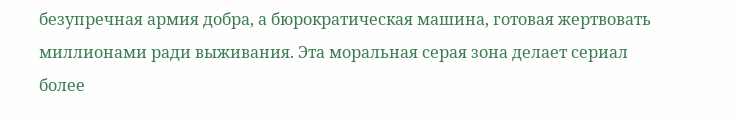безупречная армия добра, а бюрократическая машина, готовая жертвовать миллионами ради выживания. Эта моральная серая зона делает сериал более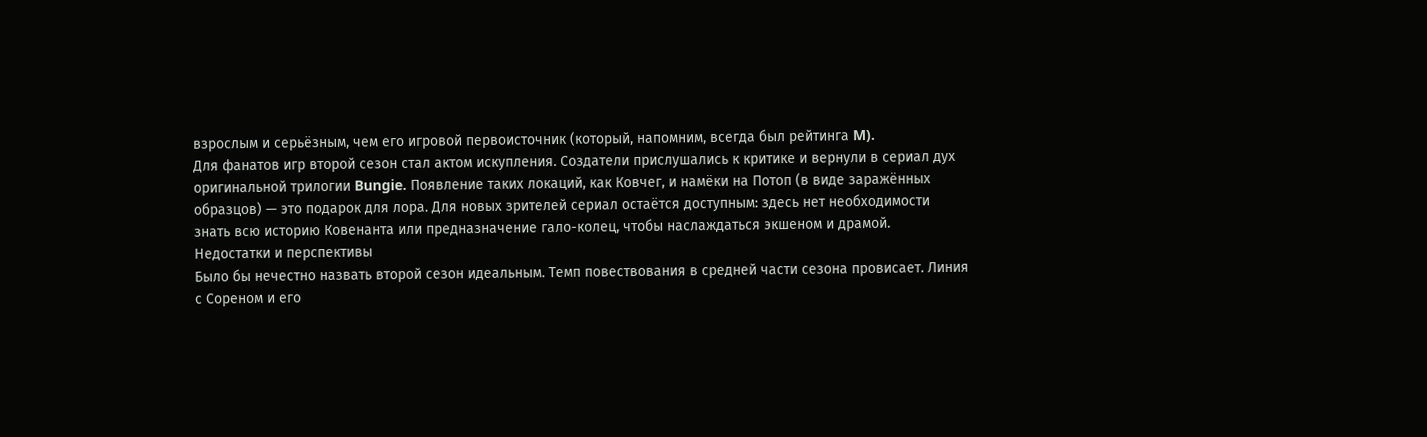взрослым и серьёзным, чем его игровой первоисточник (который, напомним, всегда был рейтинга M).
Для фанатов игр второй сезон стал актом искупления. Создатели прислушались к критике и вернули в сериал дух оригинальной трилогии Bungie. Появление таких локаций, как Ковчег, и намёки на Потоп (в виде заражённых образцов) — это подарок для лора. Для новых зрителей сериал остаётся доступным: здесь нет необходимости знать всю историю Ковенанта или предназначение гало-колец, чтобы наслаждаться экшеном и драмой.
Недостатки и перспективы
Было бы нечестно назвать второй сезон идеальным. Темп повествования в средней части сезона провисает. Линия с Сореном и его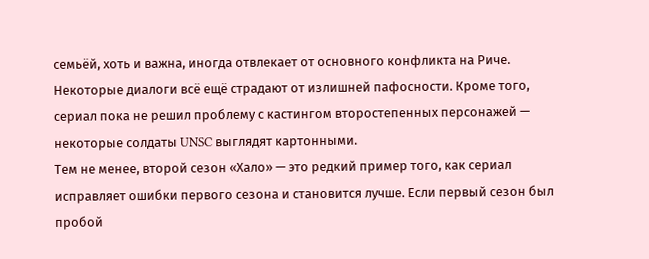семьёй, хоть и важна, иногда отвлекает от основного конфликта на Риче. Некоторые диалоги всё ещё страдают от излишней пафосности. Кроме того, сериал пока не решил проблему с кастингом второстепенных персонажей — некоторые солдаты UNSC выглядят картонными.
Тем не менее, второй сезон «Хало» — это редкий пример того, как сериал исправляет ошибки первого сезона и становится лучше. Если первый сезон был пробой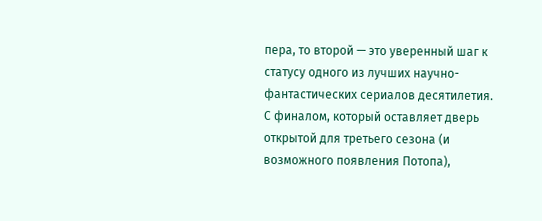пера, то второй — это уверенный шаг к статусу одного из лучших научно-фантастических сериалов десятилетия. С финалом, который оставляет дверь открытой для третьего сезона (и возможного появления Потопа),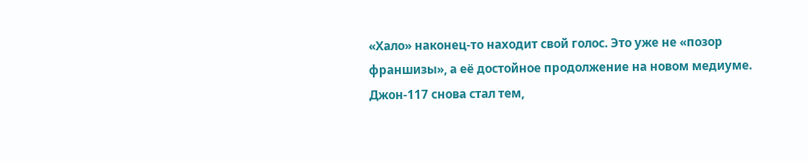«Хало» наконец-то находит свой голос. Это уже не «позор франшизы», а её достойное продолжение на новом медиуме. Джон-117 снова стал тем,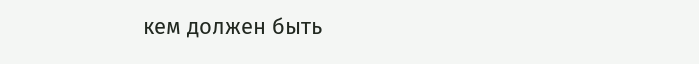кем должен быть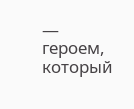— героем, который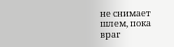не снимает шлем, пока враг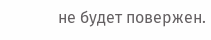не будет повержен.